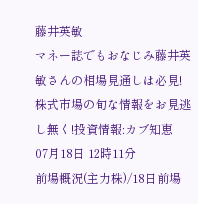藤井英敏
マネー誌でもおなじみ藤井英敏さんの相場見通しは必見!株式市場の旬な情報をお見逃し無く!投資情報:カブ知恵
07月18日 12時11分
前場概況(主力株)/18日前場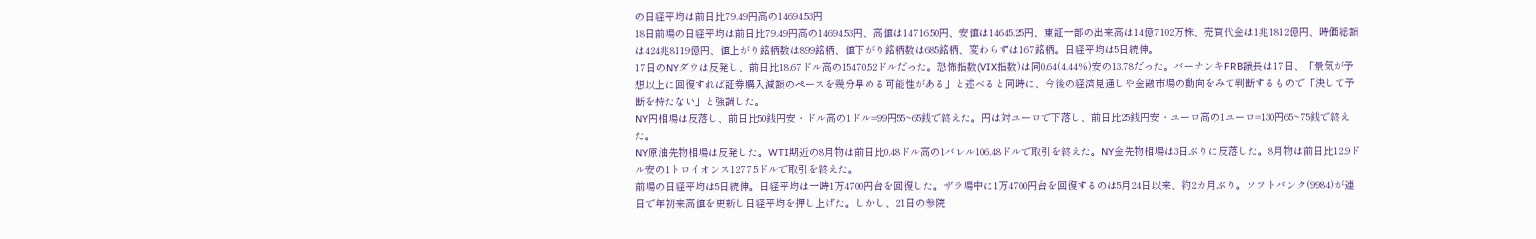の日経平均は前日比79.49円高の14694.53円
18日前場の日経平均は前日比79.49円高の14694.53円、高値は14716.50円、安値は14645.25円、東証一部の出来高は14億7102万株、売買代金は1兆1812億円、時価総額は424兆8119億円、値上がり銘柄数は899銘柄、値下がり銘柄数は685銘柄、変わらずは167銘柄。日経平均は5日続伸。
17日のNYダウは反発し、前日比18.67ドル高の15470.52ドルだった。恐怖指数(VIX指数)は同0.64(4.44%)安の13.78だった。バーナンキFRB議長は17日、「景気が予想以上に回復すれば証券購入減額のペースを幾分早める可能性がある」と述べると同時に、今後の経済見通しや金融市場の動向をみて判断するもので「決して予断を持たない」と強調した。
NY円相場は反落し、前日比50銭円安・ドル高の1ドル=99円55~65銭で終えた。円は対ユーロで下落し、前日比25銭円安・ユーロ高の1ユーロ=130円65~75銭で終えた。
NY原油先物相場は反発した。WTI期近の8月物は前日比0.48ドル高の1バレル106.48ドルで取引を終えた。NY金先物相場は3日ぶりに反落した。8月物は前日比12.9ドル安の1トロイオンス1277.5ドルで取引を終えた。
前場の日経平均は5日続伸。日経平均は一時1万4700円台を回復した。ザラ場中に1万4700円台を回復するのは5月24日以来、約2カ月ぶり。ソフトバンク(9984)が連日で年初来高値を更新し日経平均を押し上げた。しかし、21日の参院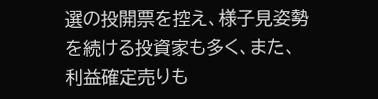選の投開票を控え、様子見姿勢を続ける投資家も多く、また、利益確定売りも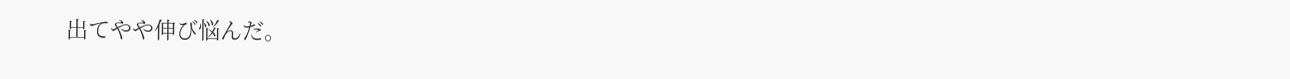出てやや伸び悩んだ。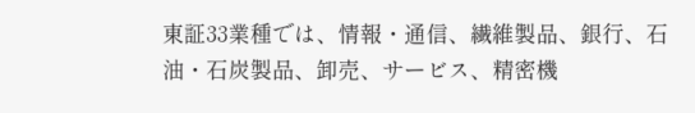東証33業種では、情報・通信、繊維製品、銀行、石油・石炭製品、卸売、サービス、精密機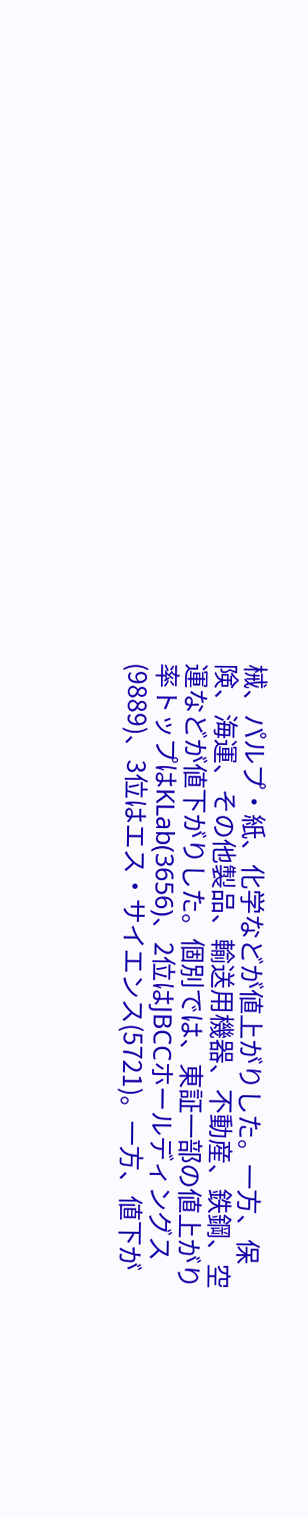械、パルプ・紙、化学などが値上がりした。一方、保険、海運、その他製品、輸送用機器、不動産、鉄鋼、空運などが値下がりした。個別では、東証一部の値上がり率トップはKLab(3656)、2位はJBCCホールディングス(9889)、3位はエス・サイエンス(5721)。一方、値下が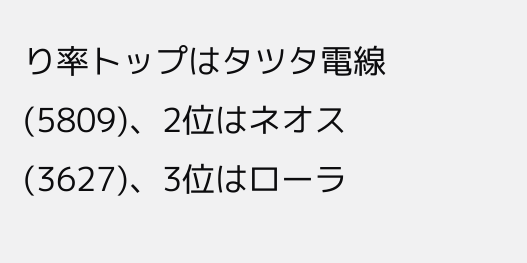り率トップはタツタ電線(5809)、2位はネオス(3627)、3位はローラ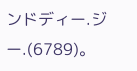ンドディー.ジー.(6789)。